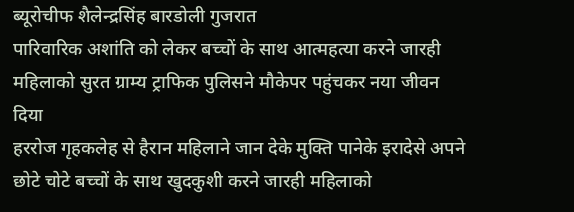ब्यूरोचीफ शैलेन्द्रसिंह बारडोली गुजरात
पारिवारिक अशांति को लेकर बच्चों के साथ आत्महत्या करने जारही महिलाको सुरत ग्राम्य ट्राफिक पुलिसने मौकेपर पहुंचकर नया जीवन दिया
हररोज गृहकलेह से हैरान महिलाने जान देके मुक्ति पानेके इरादेसे अपने छोटे चोटे बच्चों के साथ खुदकुशी करने जारही महिलाको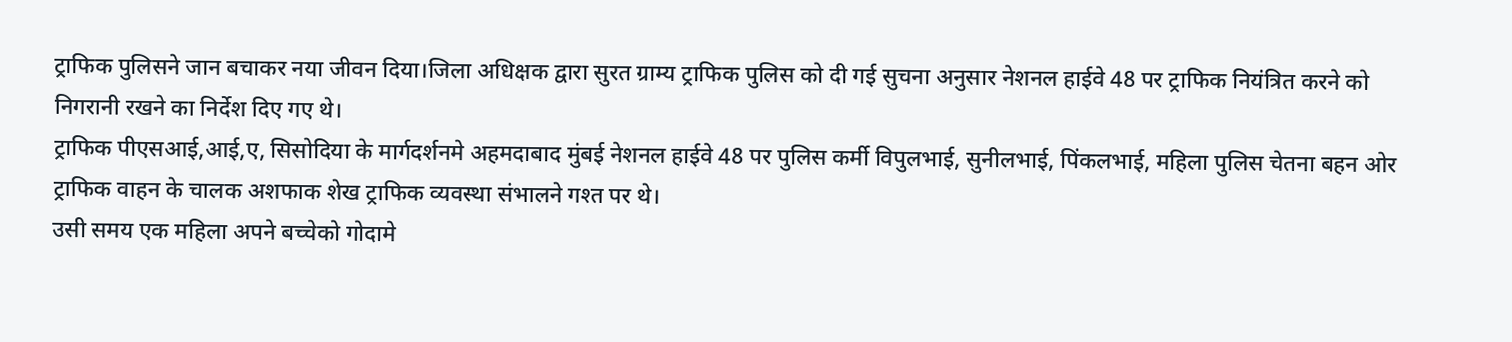ट्राफिक पुलिसने जान बचाकर नया जीवन दिया।जिला अधिक्षक द्वारा सुरत ग्राम्य ट्राफिक पुलिस को दी गई सुचना अनुसार नेशनल हाईवे 48 पर ट्राफिक नियंत्रित करने को निगरानी रखने का निर्देश दिए गए थे।
ट्राफिक पीएसआई,आई,ए, सिसोदिया के मार्गदर्शनमे अहमदाबाद मुंबई नेशनल हाईवे 48 पर पुलिस कर्मी विपुलभाई, सुनीलभाई, पिंकलभाई, महिला पुलिस चेतना बहन ओर ट्राफिक वाहन के चालक अशफाक शेख ट्राफिक व्यवस्था संभालने गश्त पर थे।
उसी समय एक महिला अपने बच्चेको गोदामे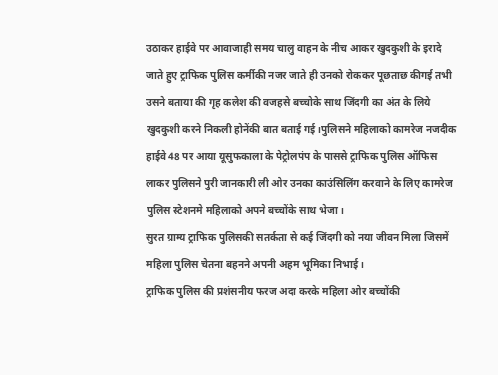उठाकर हाईवे पर आवाजाही समय चालु वाहन के नीच आकर खुदकुशी के इरादे जाते हुए ट्राफिक पुलिस कर्मीकी नजर जाते ही उनको रोककर पूछताछ कीगई तभी उसने बताया की गृह कलेश की वजहसे बच्चोके साथ जिंदगी का अंत के लिये खुदकुशी करने निकली होनेंकी बात बताई गई।पुलिसने महिलाको कामरेज नजदीक हाईवे 48 पर आया यूसुफकाला के पेट्रोलपंप के पाससे ट्राफिक पुलिस ऑफिस लाकर पुलिसने पुरी जानकारी ली ओर उनका काउंसिलिंग करवाने के लिए कामरेज पुलिस स्टेशनमे महिलाको अपने बच्चोंके साथ भेजा।
सुरत ग्राम्य ट्राफिक पुलिसकी सतर्कता से कई जिंदगी को नया जीवन मिला जिसमें महिला पुलिस चेतना बहनने अपनी अहम भूमिका निभाई।
ट्राफिक पुलिस की प्रशंसनीय फरज अदा करके महिला ओर बच्चोंकी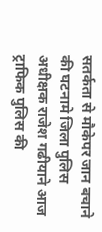सतर्कता से मौकेपर जान बचाने की घटनामे जिला पुलिस अधीक्षक राजेश गढीयाने आज ट्राफिक पुलिस की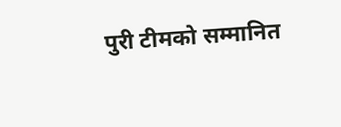पुरी टीमको सम्मानित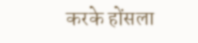करके होंसला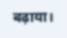बढ़ाया।